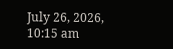July 26, 2026, 10:15 am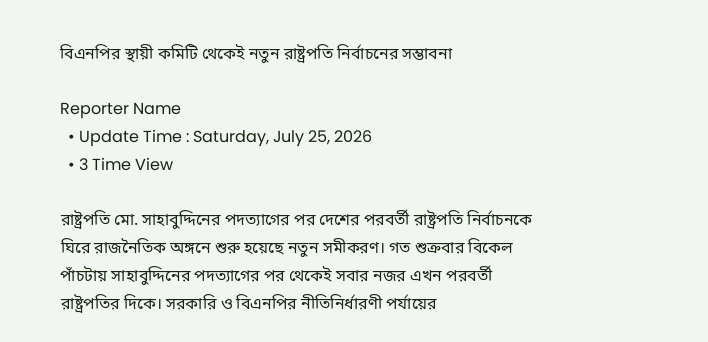বিএনপির স্থায়ী কমিটি থেকেই নতুন রাষ্ট্রপতি নির্বাচনের সম্ভাবনা

Reporter Name
  • Update Time : Saturday, July 25, 2026
  • 3 Time View

রাষ্ট্রপতি মো. সাহাবুদ্দিনের পদত্যাগের পর দেশের পরবর্তী রাষ্ট্রপতি নির্বাচনকে ঘিরে রাজনৈতিক অঙ্গনে শুরু হয়েছে নতুন সমীকরণ। গত শুক্রবার বিকেল পাঁচটায় সাহাবুদ্দিনের পদত্যাগের পর থেকেই সবার নজর এখন পরবর্তী রাষ্ট্রপতির দিকে। সরকারি ও বিএনপির নীতিনির্ধারণী পর্যায়ের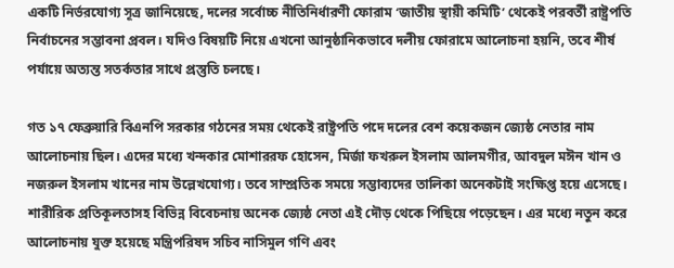একটি নির্ভরযোগ্য সূত্র জানিয়েছে, দলের সর্বোচ্চ নীতিনির্ধারণী ফোরাম ‘জাতীয় স্থায়ী কমিটি’ থেকেই পরবর্তী রাষ্ট্রপতি নির্বাচনের সম্ভাবনা প্রবল। যদিও বিষয়টি নিয়ে এখনো আনুষ্ঠানিকভাবে দলীয় ফোরামে আলোচনা হয়নি, তবে শীর্ষ পর্যায়ে অত্যন্ত সতর্কতার সাথে প্রস্তুতি চলছে।

গত ১৭ ফেব্রুয়ারি বিএনপি সরকার গঠনের সময় থেকেই রাষ্ট্রপতি পদে দলের বেশ কয়েকজন জ্যেষ্ঠ নেতার নাম আলোচনায় ছিল। এদের মধ্যে খন্দকার মোশাররফ হোসেন, মির্জা ফখরুল ইসলাম আলমগীর, আবদুল মঈন খান ও নজরুল ইসলাম খানের নাম উল্লেখযোগ্য। তবে সাম্প্রতিক সময়ে সম্ভাব্যদের তালিকা অনেকটাই সংক্ষিপ্ত হয়ে এসেছে। শারীরিক প্রতিকূলতাসহ বিভিন্ন বিবেচনায় অনেক জ্যেষ্ঠ নেতা এই দৌড় থেকে পিছিয়ে পড়েছেন। এর মধ্যে নতুন করে আলোচনায় যুক্ত হয়েছে মন্ত্রিপরিষদ সচিব নাসিমুল গণি এবং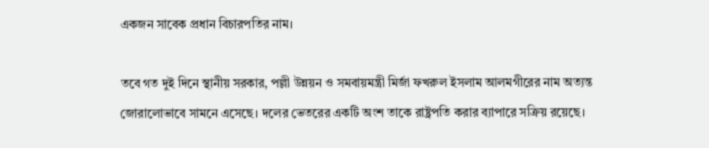একজন সাবেক প্রধান বিচারপতির নাম।

তবে গত দুই দিনে স্থানীয় সরকার, পল্লী উন্নয়ন ও সমবায়মন্ত্রী মির্জা ফখরুল ইসলাম আলমগীরের নাম অত্যন্ত জোরালোভাবে সামনে এসেছে। দলের ভেতরের একটি অংশ তাকে রাষ্ট্রপতি করার ব্যাপারে সক্রিয় রয়েছে।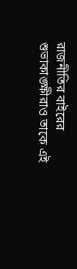রাজনীতির বাইরের শুভাকাঙ্ক্ষীরাও তাকে এই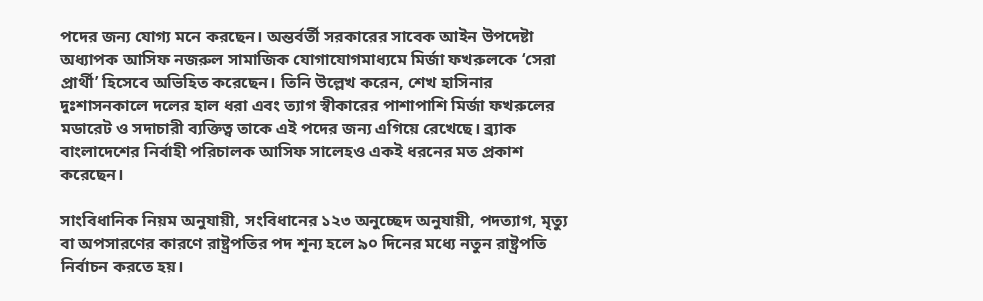পদের জন্য যোগ্য মনে করছেন। অন্তর্বর্তী সরকারের সাবেক আইন উপদেষ্টা অধ্যাপক আসিফ নজরুল সামাজিক যোগাযোগমাধ্যমে মির্জা ফখরুলকে ‘সেরা প্রার্থী’ হিসেবে অভিহিত করেছেন। তিনি উল্লেখ করেন, শেখ হাসিনার দুঃশাসনকালে দলের হাল ধরা এবং ত্যাগ স্বীকারের পাশাপাশি মির্জা ফখরুলের মডারেট ও সদাচারী ব্যক্তিত্ব তাকে এই পদের জন্য এগিয়ে রেখেছে। ব্র্যাক বাংলাদেশের নির্বাহী পরিচালক আসিফ সালেহও একই ধরনের মত প্রকাশ করেছেন।

সাংবিধানিক নিয়ম অনুযায়ী, সংবিধানের ১২৩ অনুচ্ছেদ অনুযায়ী, পদত্যাগ, মৃত্যু বা অপসারণের কারণে রাষ্ট্রপতির পদ শূন্য হলে ৯০ দিনের মধ্যে নতুন রাষ্ট্রপতি নির্বাচন করতে হয়।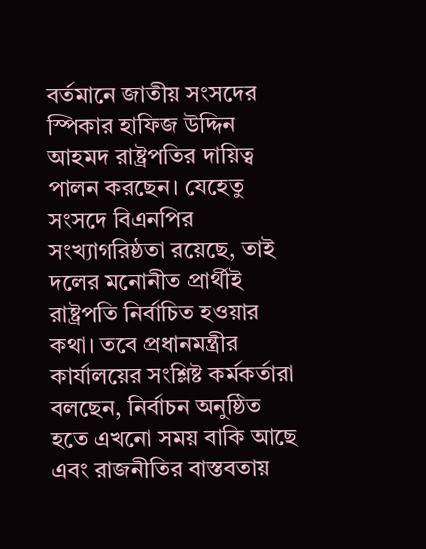বর্তমানে জাতীয় সংসদের স্পিকার হাফিজ উদ্দিন আহমদ রাষ্ট্রপতির দায়িত্ব পালন করছেন। যেহেতু সংসদে বিএনপির সংখ্যাগরিষ্ঠতা রয়েছে, তাই দলের মনোনীত প্রার্থীই রাষ্ট্রপতি নির্বাচিত হওয়ার কথা। তবে প্রধানমন্ত্রীর কার্যালয়ের সংশ্লিষ্ট কর্মকর্তারা বলছেন, নির্বাচন অনুষ্ঠিত হতে এখনো সময় বাকি আছে এবং রাজনীতির বাস্তবতায়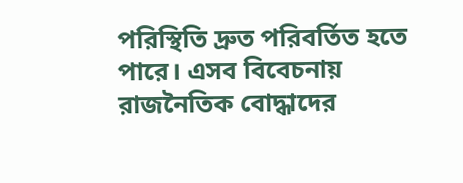পরিস্থিতি দ্রুত পরিবর্তিত হতে পারে। এসব বিবেচনায় রাজনৈতিক বোদ্ধাদের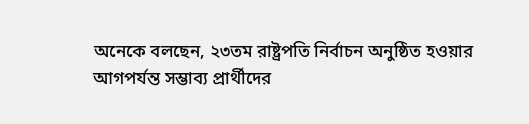অনেকে বলছেন, ২৩তম রাষ্ট্রপতি নির্বাচন অনুষ্ঠিত হওয়ার আগপর্যন্ত সম্ভাব্য প্রার্থীদের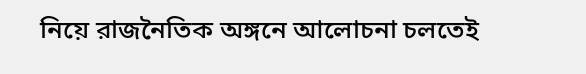নিয়ে রাজনৈতিক অঙ্গনে আলোচনা চলতেই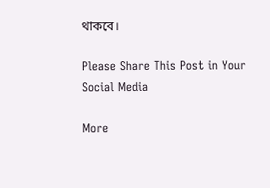থাকবে।

Please Share This Post in Your Social Media

More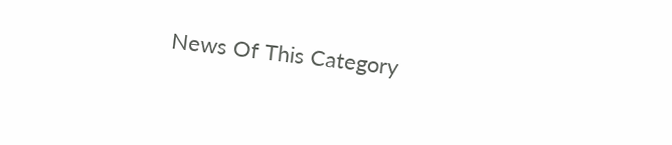News Of This Category